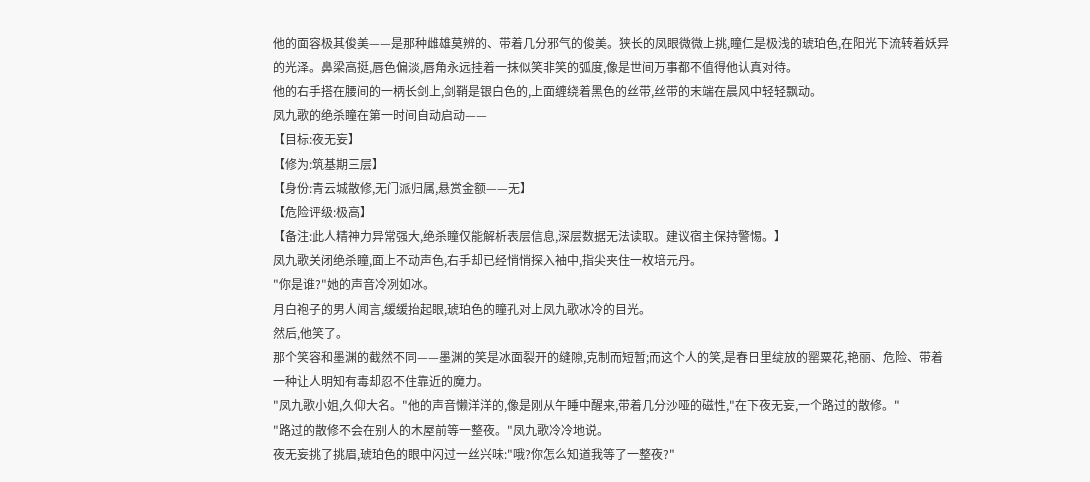他的面容极其俊美——是那种雌雄莫辨的、带着几分邪气的俊美。狭长的凤眼微微上挑,瞳仁是极浅的琥珀色,在阳光下流转着妖异的光泽。鼻梁高挺,唇色偏淡,唇角永远挂着一抹似笑非笑的弧度,像是世间万事都不值得他认真对待。
他的右手搭在腰间的一柄长剑上,剑鞘是银白色的,上面缠绕着黑色的丝带,丝带的末端在晨风中轻轻飘动。
凤九歌的绝杀瞳在第一时间自动启动——
【目标:夜无妄】
【修为:筑基期三层】
【身份:青云城散修,无门派归属,悬赏金额——无】
【危险评级:极高】
【备注:此人精神力异常强大,绝杀瞳仅能解析表层信息,深层数据无法读取。建议宿主保持警惕。】
凤九歌关闭绝杀瞳,面上不动声色,右手却已经悄悄探入袖中,指尖夹住一枚培元丹。
"你是谁?"她的声音冷冽如冰。
月白袍子的男人闻言,缓缓抬起眼,琥珀色的瞳孔对上凤九歌冰冷的目光。
然后,他笑了。
那个笑容和墨渊的截然不同——墨渊的笑是冰面裂开的缝隙,克制而短暂;而这个人的笑,是春日里绽放的罂粟花,艳丽、危险、带着一种让人明知有毒却忍不住靠近的魔力。
"凤九歌小姐,久仰大名。"他的声音懒洋洋的,像是刚从午睡中醒来,带着几分沙哑的磁性,"在下夜无妄,一个路过的散修。"
"路过的散修不会在别人的木屋前等一整夜。"凤九歌冷冷地说。
夜无妄挑了挑眉,琥珀色的眼中闪过一丝兴味:"哦?你怎么知道我等了一整夜?"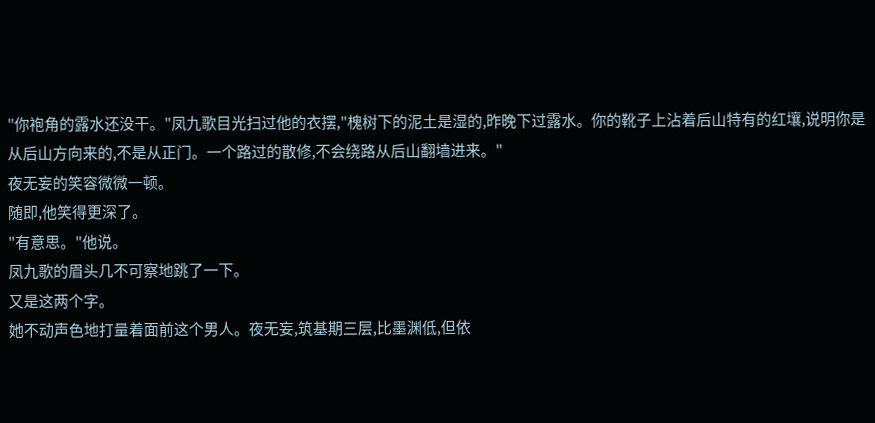"你袍角的露水还没干。"凤九歌目光扫过他的衣摆,"槐树下的泥土是湿的,昨晚下过露水。你的靴子上沾着后山特有的红壤,说明你是从后山方向来的,不是从正门。一个路过的散修,不会绕路从后山翻墙进来。"
夜无妄的笑容微微一顿。
随即,他笑得更深了。
"有意思。"他说。
凤九歌的眉头几不可察地跳了一下。
又是这两个字。
她不动声色地打量着面前这个男人。夜无妄,筑基期三层,比墨渊低,但依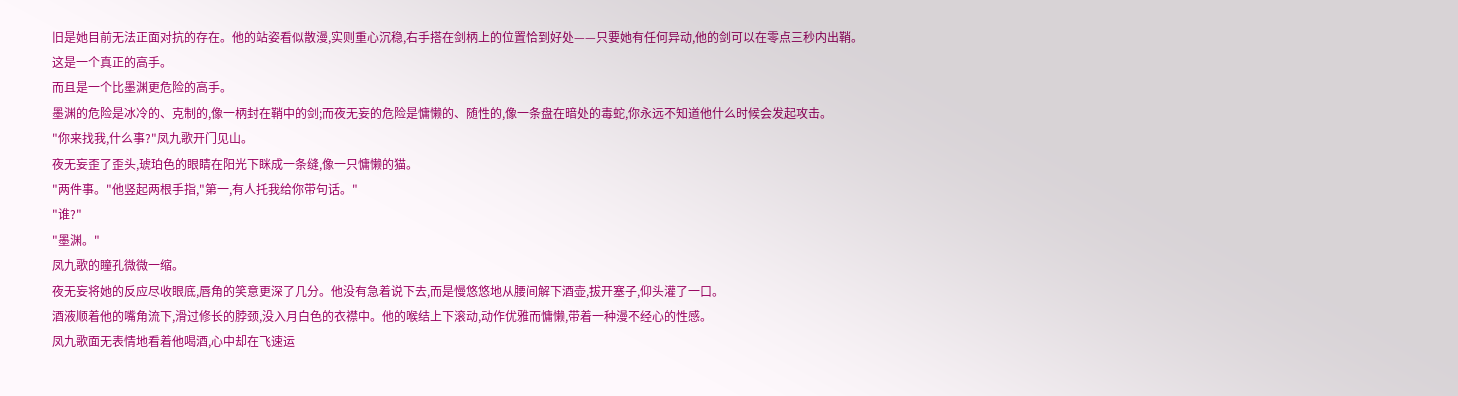旧是她目前无法正面对抗的存在。他的站姿看似散漫,实则重心沉稳,右手搭在剑柄上的位置恰到好处——只要她有任何异动,他的剑可以在零点三秒内出鞘。
这是一个真正的高手。
而且是一个比墨渊更危险的高手。
墨渊的危险是冰冷的、克制的,像一柄封在鞘中的剑;而夜无妄的危险是慵懒的、随性的,像一条盘在暗处的毒蛇,你永远不知道他什么时候会发起攻击。
"你来找我,什么事?"凤九歌开门见山。
夜无妄歪了歪头,琥珀色的眼睛在阳光下眯成一条缝,像一只慵懒的猫。
"两件事。"他竖起两根手指,"第一,有人托我给你带句话。"
"谁?"
"墨渊。"
凤九歌的瞳孔微微一缩。
夜无妄将她的反应尽收眼底,唇角的笑意更深了几分。他没有急着说下去,而是慢悠悠地从腰间解下酒壶,拔开塞子,仰头灌了一口。
酒液顺着他的嘴角流下,滑过修长的脖颈,没入月白色的衣襟中。他的喉结上下滚动,动作优雅而慵懒,带着一种漫不经心的性感。
凤九歌面无表情地看着他喝酒,心中却在飞速运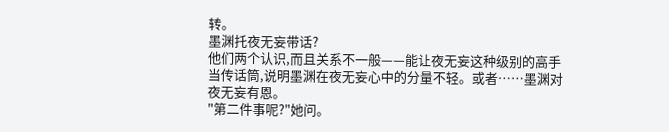转。
墨渊托夜无妄带话?
他们两个认识,而且关系不一般——能让夜无妄这种级别的高手当传话筒,说明墨渊在夜无妄心中的分量不轻。或者……墨渊对夜无妄有恩。
"第二件事呢?"她问。